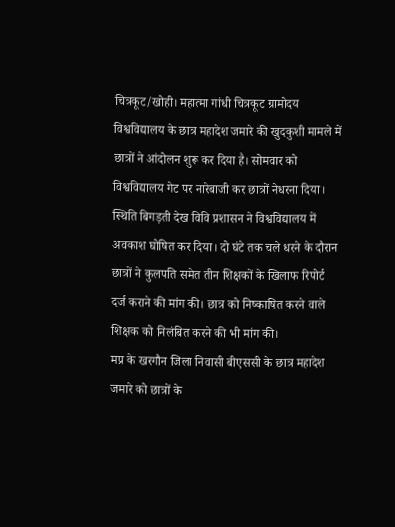चित्रकूट/खोही। महात्मा गांधी चित्रकूट ग्रामोदय विश्वविद्यालय के छात्र महादेश जमारे की खुदकुशी मामले में छात्रों ने आंदोलन शुरू कर दिया है। सोमवार को विश्वविद्यालय गेट पर नारेबाजी कर छात्रों नेधरना दिया। स्थिति बिगड़ती देख विवि प्रशासन ने विश्वविद्यालय में अवकाश घोषित कर दिया। दो घंटे तक चले धरने के दौरान छात्रों ने कुलपति समेत तीन शिक्षकों के खिलाफ रिपोर्ट दर्ज कराने की मांग की। छात्र को निष्काषित करने वाले शिक्षक को निलंबित करने की भी मांग की।
मप्र के खरगौन जिला निवासी बीएससी के छात्र महादेश जमारे को छात्रों के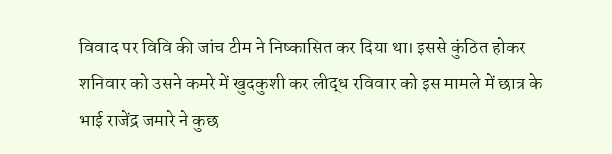विवाद पर विवि की जांच टीम ने निष्कासित कर दिया था। इससे कुंठित होकर शनिवार को उसने कमरे में खुदकुशी कर लीद्ध रविवार को इस मामले में छात्र के भाई राजेंद्र जमारे ने कुछ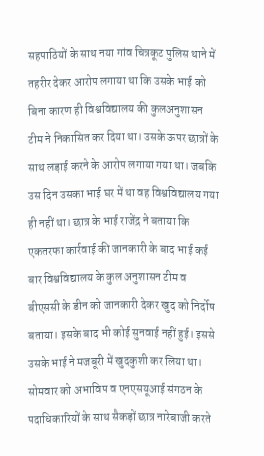सहपाठियों के साथ नया गांव चित्रकूट पुलिस थाने में तहरीर देकर आरोप लगाया था कि उसके भाई को बिना कारण ही विश्वविद्यालय की कुलअनुशासन टीम ने निकासित कर दिया था। उसके ऊपर छात्रों के साथ लड़ाई करने के आरोप लगाया गया था। जबकि उस दिन उसका भाई घर में था वह विश्वविद्यालय गया ही नहीं था। छात्र के भाई राजेंद्र ने बताया कि एकतरफा कार्रवाई की जानकारी के बाद भाई कई बार विश्वविद्यालय के कुल अनुशासन टीम व बीएससी के डीन को जानकारी देकर खुद को निर्दोष बताया। इसके बाद भी कोई सुनवाई नहीं हुई। इससे उसके भाई ने मजबूरी में खुदकुशी कर लिया था।
सोमवार को अभाविप व एनएसयूआई संगठन के पदाधिकारियों के साथ सैकड़ों छात्र नारेबाजी करते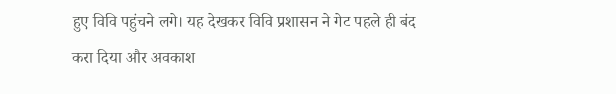हुए विवि पहुंचने लगे। यह देखकर विवि प्रशासन ने गेट पहले ही बंद करा दिया और अवकाश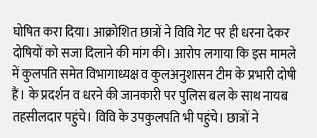घोषित करा दिया। आक्रोशित छात्रों ने विवि गेट पर ही धरना देकर दोषियों को सजा दिलाने की मांग की। आरोप लगाया कि इस मामले में कुलपति समेत विभागाध्यक्ष व कुलअनुशासन टीम के प्रभारी दोषी हैं। के प्रदर्शन व धरने की जानकारी पर पुलिस बल के साथ नायब तहसीलदार पहुंचे। विवि के उपकुलपति भी पहुंचे। छात्रों ने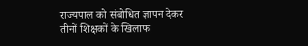राज्यपाल को संबोधित ज्ञापन देकर तीनों शिक्षकों के खिलाफ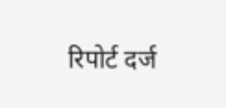रिपोर्ट दर्ज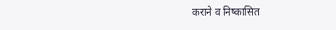कराने व निष्कासित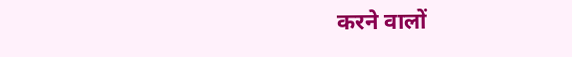करने वालों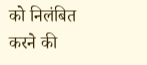को निलंबित करने की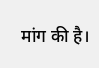मांग की है।